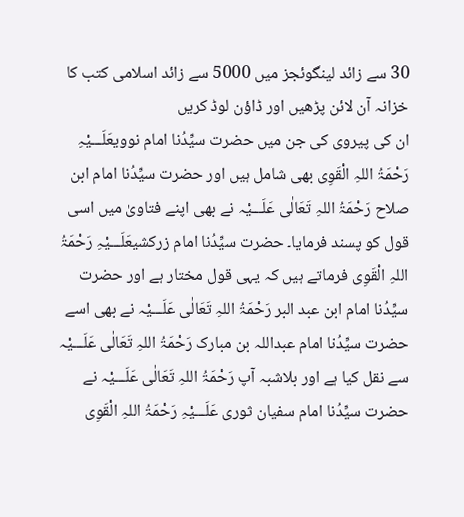30 سے زائد لینگوئجز میں 5000 سے زائد اسلامی کتب کا خزانہ آن لائن پڑھیں اور ڈاؤن لوڈ کریں
ان کی پیروی کی جن میں حضرت سیِّدُنا امام نوویعَلَـــیْہِ رَحْمَۃُ اللہِ الْقَوِی بھی شامل ہیں اور حضرت سیِّدُنا امام ابن صلاح رَحْمَۃُ اللہِ تَعَالٰی عَلَـــیْہ نے بھی اپنے فتاویٰ میں اسی قول کو پسند فرمایا۔ حضرت سیِّدُنا امام زرکشیعَلَـــیْہِ رَحْمَۃُ اللہِ الْقَوِی فرماتے ہیں کہ یہی قول مختار ہے اور حضرت سیِّدُنا امام ابن عبد البر رَحْمَۃُ اللہِ تَعَالٰی عَلَـــیْہ نے بھی اسے حضرت سیِّدُنا امام عبداللہ بن مبارک رَحْمَۃُ اللہِ تَعَالٰی عَلَـــیْہ سے نقل کیا ہے اور بلاشبہ آپ رَحْمَۃُ اللہِ تَعَالٰی عَلَـــیْہ نے حضرت سیِّدُنا امام سفیان ثوری عَلَـــیْہِ رَحْمَۃُ اللہِ الْقَوِی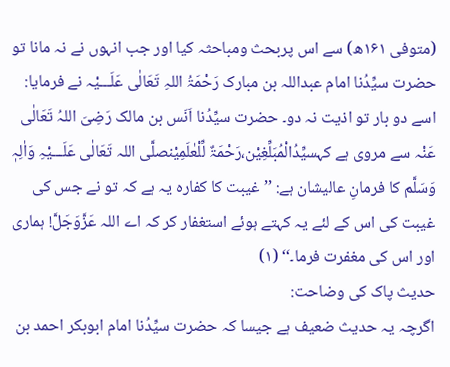(متوفی ۱۶۱ھ) سے اس پربحث ومباحثہ کیا اور جب انہوں نے نہ مانا تو حضرت سیِّدُنا امام عبداللہ بن مبارک رَحْمَۃُ اللہِ تَعَالٰی عَلَـــیْہ نے فرمایا: اسے دو بار تو اذیت نہ دو۔ حضرت سیِّدُنا اَنَس بن مالک رَضِیَ اللہُ تَعَالٰی عَنْہ سے مروی ہے کہسیِّدُالْمُبَلِّغِیْن،رَحْمَۃٌ لِّلْعٰلَمِیْنصلَّی اللہ تَعَالٰی عَلَـــیْہِ وَاٰلِہٖ وَسَلَّم کا فرمانِ عالیشان ہے: ’’غیبت کا کفارہ یہ ہے کہ تو نے جس کی غیبت کی اس کے لئے یہ کہتے ہوئے استغفار کر کہ اے اللہ عَزَّوَجَلَّ! ہماری اور اس کی مغفرت فرما۔‘‘ (۱)
حدیث پاک کی وضاحت:
اگرچہ یہ حدیث ضعیف ہے جیسا کہ حضرت سیِّدُنا امام ابوبکر احمد بن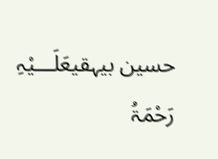حسین بیہقیعَلَـــیْہِ رَحْمَۃُ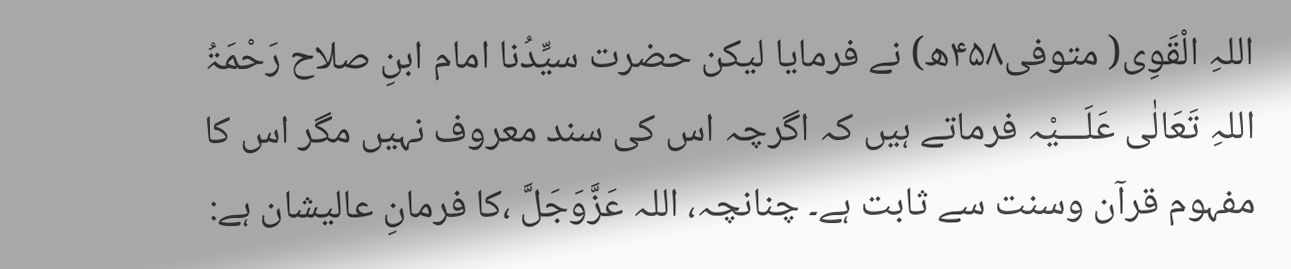اللہِ الْقَوِی( متوفی۴۵۸ھ) نے فرمایا لیکن حضرت سیِّدُنا امام ابنِ صلاح رَحْمَۃُ اللہِ تَعَالٰی عَلَـــیْہ فرماتے ہیں کہ اگرچہ اس کی سند معروف نہیں مگر اس کا مفہوم قرآن وسنت سے ثابت ہے۔ چنانچہ، اللہ عَزَّوَجَلَّ ،کا فرمانِ عالیشان ہے: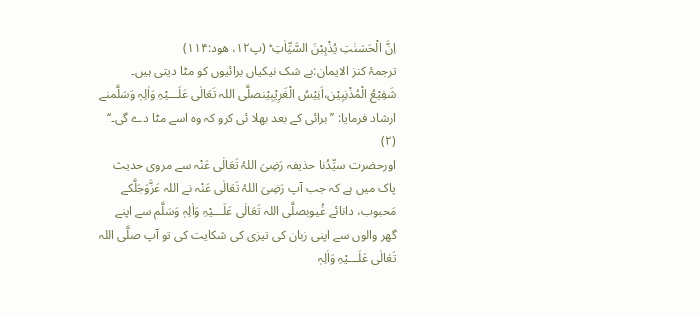اِنَّ الْحَسَنٰتِ یُذْہِبْنَ السَّیِّاٰتِ ؕ (پ۱۲، ھود:۱۱۴)
ترجمۂ کنز الایمان:بے شک نیکیاں برائیوں کو مٹا دیتی ہیں۔
شَفِیْعُ الْمُذْنِبِیْن،اَنِیْسُ الْغَرِیْبِیْنصلَّی اللہ تَعَالٰی عَلَـــیْہِ وَاٰلِہٖ وَسَلَّمنے ارشاد فرمایا: ’’برائی کے بعد بھلا ئی کرو کہ وہ اسے مٹا دے گی۔‘‘ (۲)
اورحضرت سیِّدُنا حذیفہ رَضِیَ اللہُ تَعَالٰی عَنْہ سے مروی حدیث پاک میں ہے کہ جب آپ رَضِیَ اللہُ تَعَالٰی عَنْہ نے اللہ عَزَّوَجَلَّکے مَحبوب، دانائے غُیوبصلَّی اللہ تَعَالٰی عَلَـــیْہِ وَاٰلِہٖ وَسَلَّم سے اپنے گھر والوں سے اپنی زبان کی تیزی کی شکایت کی تو آپ صلَّی اللہ تَعَالٰی عَلَـــیْہِ وَاٰلِہٖ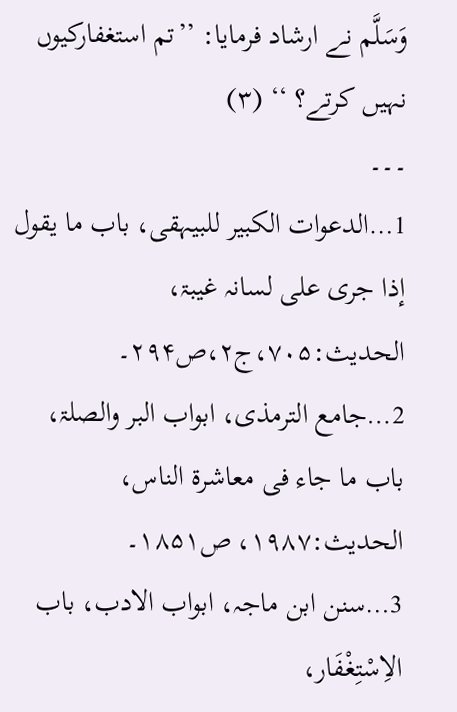وَسَلَّم نے ارشاد فرمایا: ’’تم استغفارکیوں نہیں کرتے؟ ‘‘ (۳)
۔۔۔
1…الدعوات الکبیر للبیہقی، باب ما یقول إذا جری علی لسانہ غیبۃ، الحدیث:۷۰۵،ج۲،ص۲۹۴۔
2…جامع الترمذی، ابواب البر والصلۃ، باب ما جاء فی معاشرۃ الناس، الحدیث:۱۹۸۷، ص۱۸۵۱۔
3…سنن ابن ماجہ، ابواب الادب، باب الاِسْتِغْفَار،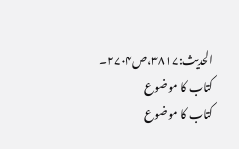الحدیث:۳۸۱۷،ص۲۷۰۴۔
کتاب کا موضوع
کتاب کا موضوع